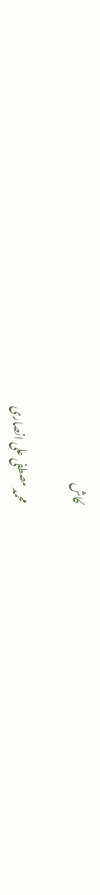کاش

محمد مصطفی علی انصاری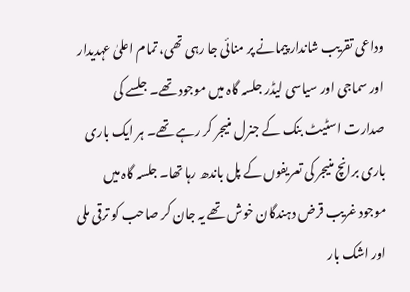وداعی تقریب شاندار پیمانے پر منائی جا رہی تھی، تمام اعلیٰ عہدیدار اور سماجی اور سیاسی لیڈر جلسہ گاہ میں موجود تھے۔ جلسے کی صدارت اسٹیٹ بنک کے جنرل منیجر کر رہے تھے۔ ہر ایک باری باری برانچ منیجر کی تعریفوں کے پل باندھ رہا تھا۔ جلسہ گاہ میں موجود غریب قرض دہندگان خوش تھے یہ جان کر صاحب کو ترقی ملی اور اشک بار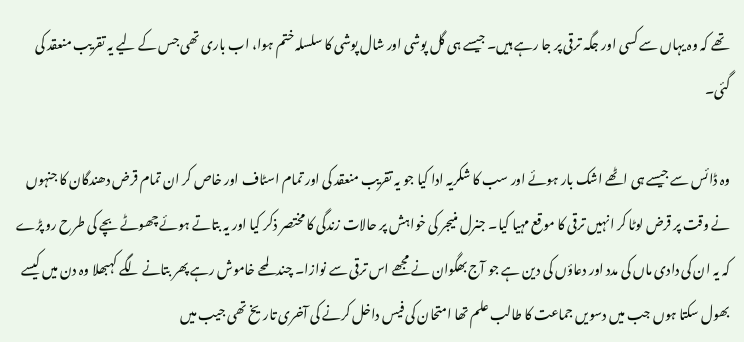تھے کہ وہ یہاں سے کسی اور جگہ ترقی پر جا رہے ہیں۔ جیسے ہی گل پوشی اور شال پوشی کا سلسلہ ختم ہوا، اب باری تھی جس کے لیے یہ تقریب منعقد کی گئی۔

وہ ڈائس سے جیسے ہی اٹھے اشک بار ہوئے اور سب کا شکریہ ادا کیا جو یہ تقریب منعقد کی اور تمام اسٹاف اور خاص کر ان تمام قرض دھندگان کا جنہوں نے وقت پر قرض لوٹا کر انہیں ترقی کا موقع مہیا کیا۔ جنرل منیجر کی خواہش پر حالات زندگی کا مختصر ذکر کیا اور یہ بتاتے ہوئے چھوٹے بچے کی طرح رو پڑے کہ یہ ان کی دادی ماں کی مدد اور دعاؤں کی دین ہے جو آج بھگوان نے مجھے اس ترقی سے نوازا۔ چند لمحے خاموش رہے پھر بتانے لگے کہبھلا وہ دن میں کیسے بھول سکتا ہوں جب میں دسویں جماعت کا طالب علم تھا امتحان کی فیس داخل کرنے کی آخری تاریخ تھی جیب میں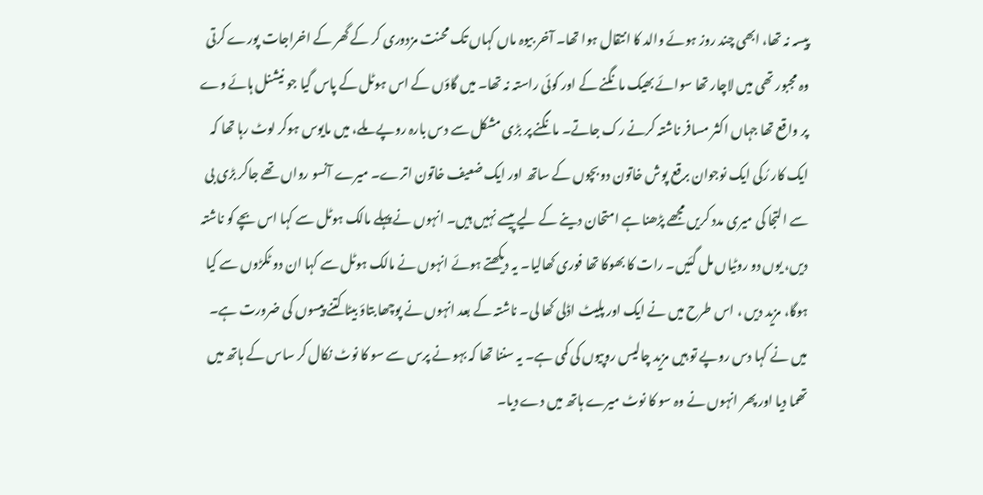پیسہ نہ تھا، ابھی چند روز ہوئے والد کا انتقال ہوا تھا۔ آخر بیوہ ماں کہاں تک محنت مزدوری کر کے گھر کے اخراجات پورے کرتی وہ مجبور تھی میں لاچار تھا سوائے بھیک مانگنے کے اور کوئی راستہ نہ تھا۔ میں گاؤں کے اس ہوٹل کے پاس گیا جو نیشنل ہائے وے پر واقع تھا جہاں اکثر مسافر ناشتہ کرنے رک جاتے۔ مانگنے پر بڑی مشکل سے دس بارہ روپے ملے، میں مایوس ہوکر لوٹ رہا تھا کہ ایک کار رُکی ایک نوجوان برقع پوش خاتون دو بچوں کے ساتھ اور ایک ضعیف خاتون اترے۔ میرے آنسو رواں تھے جاکر بڑی بی سے التجا کی میری مدد کریں مجھے پڑھنا ہے امتحان دینے کے لیے پیسے نہیں ہیں۔ انہوں نے پہلے مالک ہوٹل سے کہا اس بچے کو ناشتہ دیں، یوں دو روٹیاں مل گئیں۔ رات کا بھوکا تھا فوری کھالیا۔ یہ دیکھتے ہوئے انہوں نے مالک ہوٹل سے کہا ان دو ٹکڑوں سے کیا ہوگا، مزید دیں ، اس طرح میں نے ایک اور پلیٹ اڈلی کھا لی۔ ناشتہ کے بعد انہوں نے پوچھا بتاؤ بیٹا کتنے پیسوں کی ضرورت ہے۔ میں نے کہا دس روپے تو ہیں مزید چالیس روپیوں کی کمی ہے۔ یہ سننا تھا کہ بہو نے پرس سے سو کا نوٹ نکال کر ساس کے ہاتھ میں تھما دیا اور پھر انہوں نے وہ سو کا نوٹ میرے ہاتھ میں دے دیا۔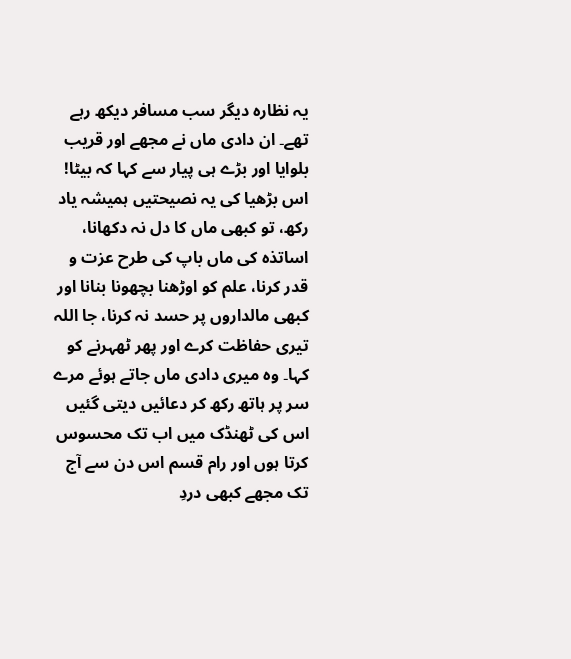یہ نظارہ دیگر سب مسافر دیکھ رہے تھے۔ ان دادی ماں نے مجھے اور قریب بلوایا اور بڑے ہی پیار سے کہا کہ بیٹا! اس بڑھیا کی یہ نصیحتیں ہمیشہ یاد رکھ، تو کبھی ماں کا دل نہ دکھانا، اساتذہ کی ماں باپ کی طرح عزت و قدر کرنا، علم کو اوڑھنا بچھونا بنانا اور کبھی مالداروں پر حسد نہ کرنا، جا اللہ تیری حفاظت کرے اور پھر ٹھہرنے کو کہا۔ وہ میری دادی ماں جاتے ہوئے مرے سر پر ہاتھ رکھ کر دعائیں دیتی گئیں اس کی ٹھنڈک میں اب تک محسوس کرتا ہوں اور رام قسم اس دن سے آج تک مجھے کبھی دردِ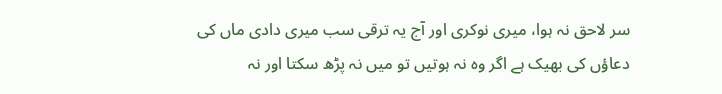سر لاحق نہ ہوا، میری نوکری اور آج یہ ترقی سب میری دادی ماں کی دعاؤں کی بھیک ہے اگر وہ نہ ہوتیں تو میں نہ پڑھ سکتا اور نہ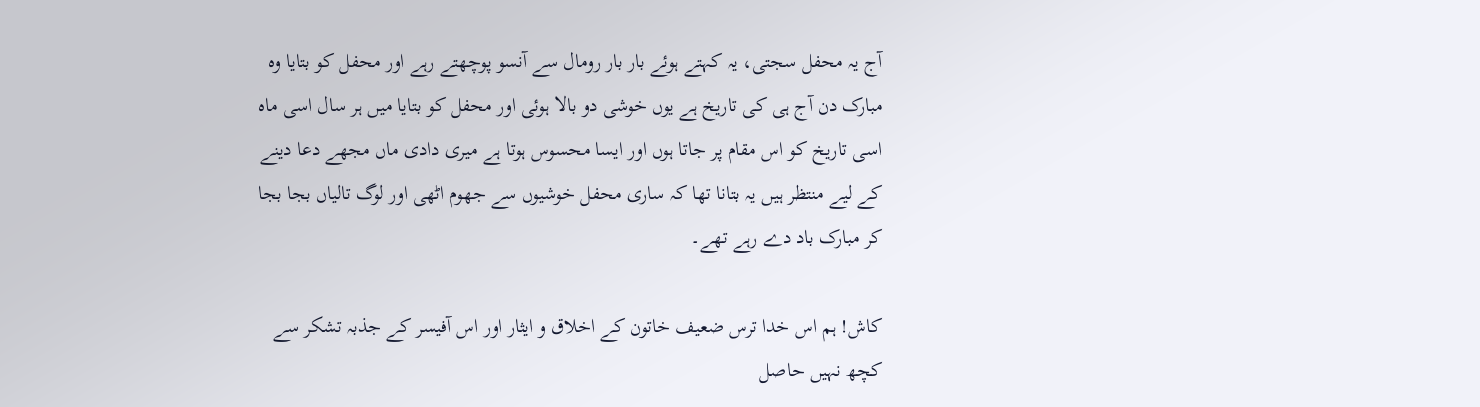آج یہ محفل سجتی، یہ کہتے ہوئے بار بار رومال سے آنسو پوچھتے رہے اور محفل کو بتایا وہ مبارک دن آج ہی کی تاریخ ہے یوں خوشی دو بالا ہوئی اور محفل کو بتایا میں ہر سال اسی ماہ اسی تاریخ کو اس مقام پر جاتا ہوں اور ایسا محسوس ہوتا ہے میری دادی ماں مجھے دعا دینے کے لیے منتظر ہیں یہ بتانا تھا کہ ساری محفل خوشیوں سے جھوم اٹھی اور لوگ تالیاں بجا بجا کر مبارک باد دے رہے تھے۔

کاش! ہم اس خدا ترس ضعیف خاتون کے اخلاق و ایثار اور اس آفیسر کے جذبہ تشکر سے کچھ نہیں حاصل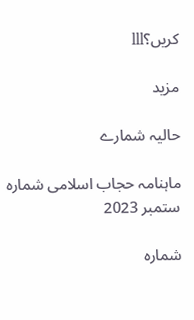کریں؟lll

مزید

حالیہ شمارے

ماہنامہ حجاب اسلامی شمارہ ستمبر 2023

شمارہ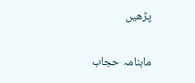پڑھیں

ماہنامہ حجاب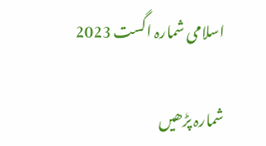اسلامی شمارہ اگست 2023

شمارہ پڑھیں